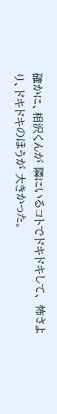確かに、相沢くんが 隣にいるコトでドキドキして、 怖さより、ドキドキのほうが 大きかった。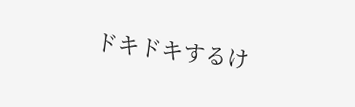ドキドキするけ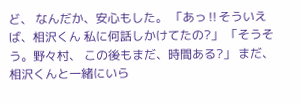ど、 なんだか、安心もした。 「あっ‼そういえば、相沢くん 私に何話しかけてたの?」 「そうそう。野々村、 この後もまだ、時間ある?」 まだ、相沢くんと一緒にいら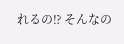れるの⁉ そんなの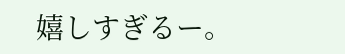嬉しすぎるー。